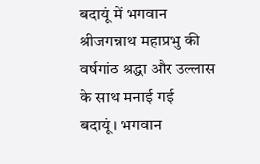बदायूं में भगवान श्रीजगन्नाथ महाप्रभु की वर्षगांठ श्रद्धा और उल्लास के साथ मनाई गई
बदायूं। भगवान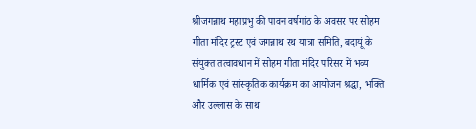श्रीजगन्नाथ महाप्रभु की पावन वर्षगांठ के अवसर पर सोहम गीता मंदिर ट्रस्ट एवं जगन्नाथ रथ यात्रा समिति, बदायूं के संयुक्त तत्वावधान में सोहम गीता मंदिर परिसर में भव्य धार्मिक एवं सांस्कृतिक कार्यक्रम का आयोजन श्रद्धा, भक्ति और उल्लास के साथ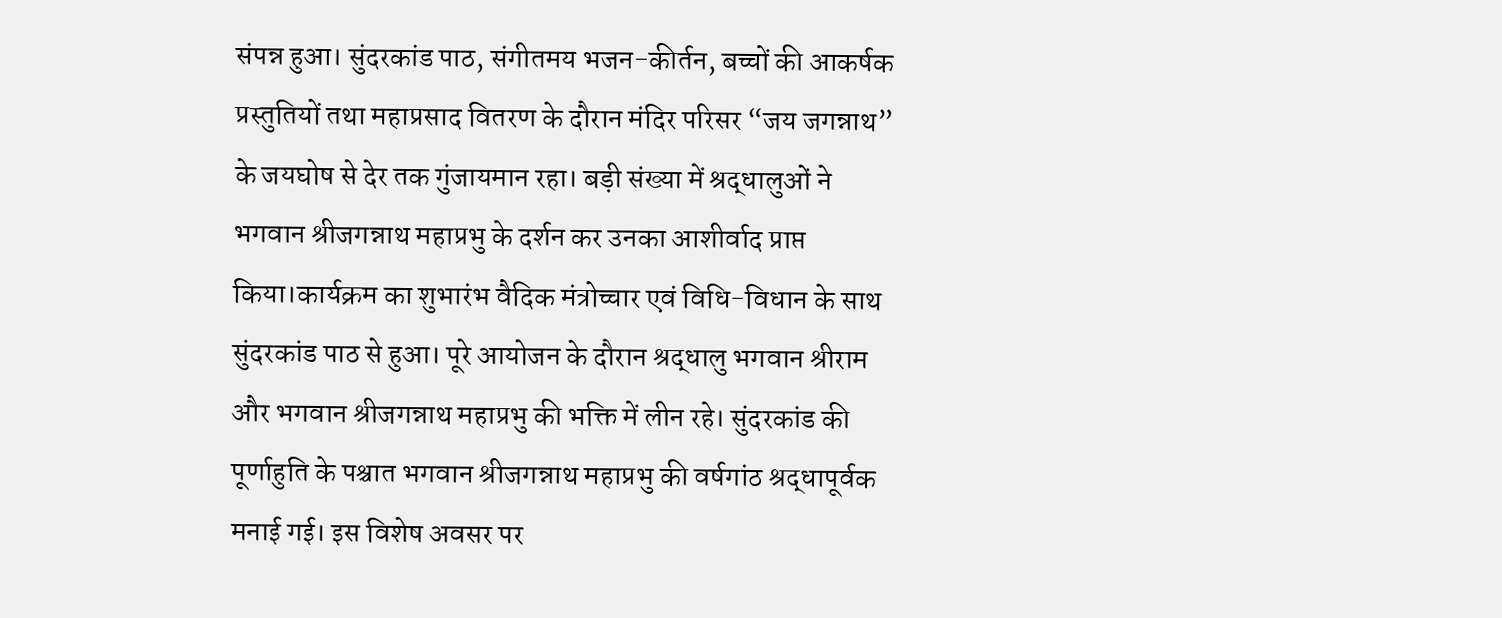संपन्न हुआ। सुंदरकांड पाठ, संगीतमय भजन-कीर्तन, बच्चों की आकर्षक प्रस्तुतियों तथा महाप्रसाद वितरण के दौरान मंदिर परिसर “जय जगन्नाथ” के जयघोष से देर तक गुंजायमान रहा। बड़ी संख्या में श्रद्धालुओं ने भगवान श्रीजगन्नाथ महाप्रभु के दर्शन कर उनका आशीर्वाद प्राप्त किया।कार्यक्रम का शुभारंभ वैदिक मंत्रोच्चार एवं विधि-विधान के साथ सुंदरकांड पाठ से हुआ। पूरे आयोजन के दौरान श्रद्धालु भगवान श्रीराम और भगवान श्रीजगन्नाथ महाप्रभु की भक्ति में लीन रहे। सुंदरकांड की पूर्णाहुति के पश्चात भगवान श्रीजगन्नाथ महाप्रभु की वर्षगांठ श्रद्धापूर्वक मनाई गई। इस विशेष अवसर पर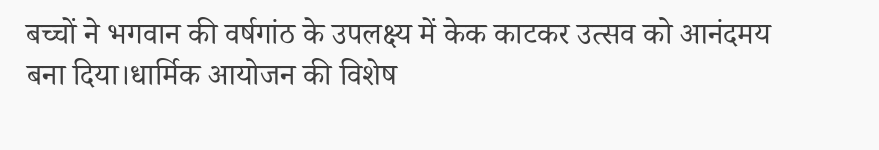बच्चों ने भगवान की वर्षगांठ के उपलक्ष्य में केक काटकर उत्सव को आनंदमय बना दिया।धार्मिक आयोजन की विशेष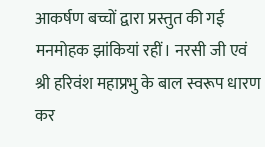आकर्षण बच्चों द्वारा प्रस्तुत की गई मनमोहक झांकियां रहीं। नरसी जी एवं श्री हरिवंश महाप्रभु के बाल स्वरूप धारण कर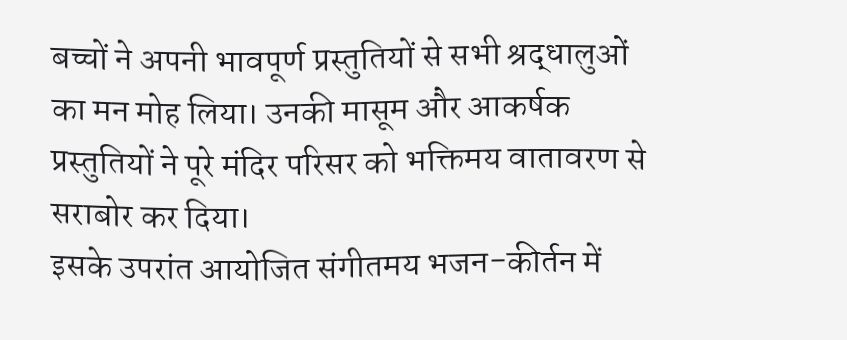बच्चों ने अपनी भावपूर्ण प्रस्तुतियों से सभी श्रद्धालुओं का मन मोह लिया। उनकी मासूम और आकर्षक प्रस्तुतियों ने पूरे मंदिर परिसर को भक्तिमय वातावरण से सराबोर कर दिया।
इसके उपरांत आयोजित संगीतमय भजन-कीर्तन में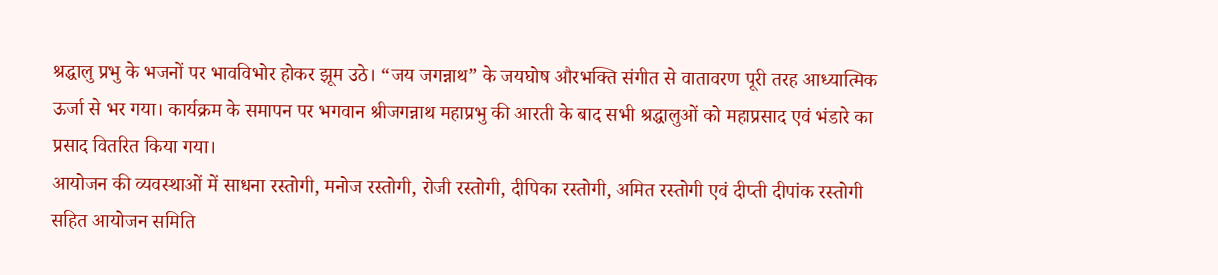श्रद्धालु प्रभु के भजनों पर भावविभोर होकर झूम उठे। “जय जगन्नाथ” के जयघोष औरभक्ति संगीत से वातावरण पूरी तरह आध्यात्मिक ऊर्जा से भर गया। कार्यक्रम के समापन पर भगवान श्रीजगन्नाथ महाप्रभु की आरती के बाद सभी श्रद्धालुओं को महाप्रसाद एवं भंडारे का प्रसाद वितरित किया गया।
आयोजन की व्यवस्थाओं में साधना रस्तोगी, मनोज रस्तोगी, रोजी रस्तोगी, दीपिका रस्तोगी, अमित रस्तोगी एवं दीप्ती दीपांक रस्तोगी सहित आयोजन समिति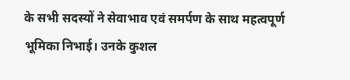के सभी सदस्यों ने सेवाभाव एवं समर्पण के साथ महत्वपूर्ण भूमिका निभाई। उनके कुशल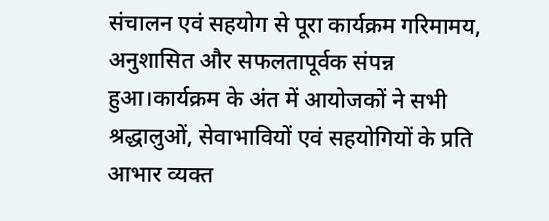संचालन एवं सहयोग से पूरा कार्यक्रम गरिमामय, अनुशासित और सफलतापूर्वक संपन्न हुआ।कार्यक्रम के अंत में आयोजकों ने सभी श्रद्धालुओं, सेवाभावियों एवं सहयोगियों के प्रति आभार व्यक्त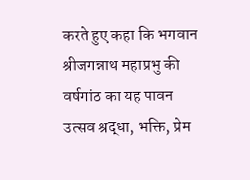करते हुए कहा कि भगवान श्रीजगन्नाथ महाप्रभु की वर्षगांठ का यह पावन उत्सव श्रद्धा, भक्ति, प्रेम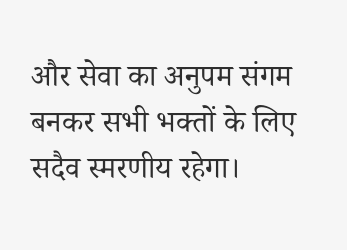और सेवा का अनुपम संगम बनकर सभी भक्तों के लिए सदैव स्मरणीय रहेगा।